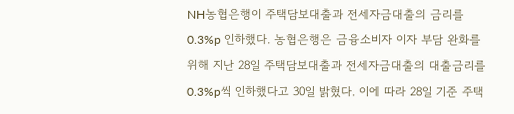NH농협은행이 주택담보대출과 전세자금대출의 금리를 0.3%p 인하했다. 농협은행은 금융소비자 이자 부담 완화를 위해 지난 28일 주택담보대출과 전세자금대출의 대출금리를 0.3%p씩 인하했다고 30일 밝혔다. 이에 따라 28일 기준 주택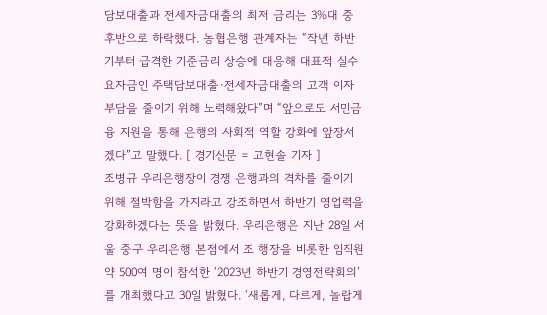담보대출과 전세자금대출의 최저 금리는 3%대 중후반으로 하락했다. 농협은행 관계자는 “작년 하반기부터 급격한 기준금리 상승에 대응해 대표적 실수요자금인 주택담보대출·전세자금대출의 고객 이자 부담을 줄이기 위해 노력해왔다”며 “앞으로도 서민금융 지원을 통해 은행의 사회적 역할 강화에 앞장서겠다”고 말했다. [ 경기신문 = 고현솔 기자 ]
조병규 우리은행장이 경쟁 은행과의 격차를 줄이기 위해 절박함을 가지라고 강조하면서 하반기 영업력을 강화하겠다는 뜻을 밝혔다. 우리은행은 지난 28일 서울 중구 우리은행 본점에서 조 행장을 비롯한 임직원 약 500여 명이 참석한 ‘2023년 하반기 경영전략회의’를 개최했다고 30일 밝혔다. ‘새롭게, 다르게, 놀랍게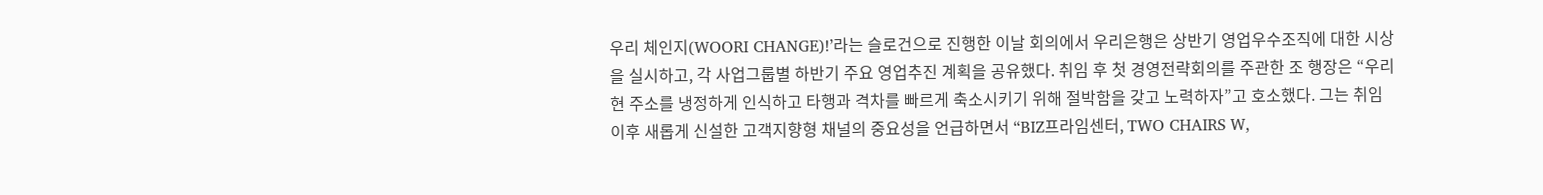우리 체인지(WOORI CHANGE)!’라는 슬로건으로 진행한 이날 회의에서 우리은행은 상반기 영업우수조직에 대한 시상을 실시하고, 각 사업그룹별 하반기 주요 영업추진 계획을 공유했다. 취임 후 첫 경영전략회의를 주관한 조 행장은 “우리 현 주소를 냉정하게 인식하고 타행과 격차를 빠르게 축소시키기 위해 절박함을 갖고 노력하자”고 호소했다. 그는 취임 이후 새롭게 신설한 고객지향형 채널의 중요성을 언급하면서 “BIZ프라임센터, TWO CHAIRS W,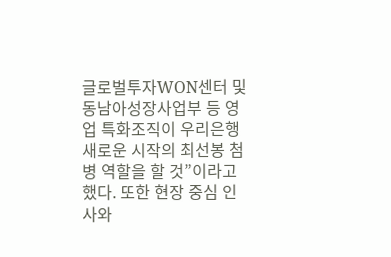글로벌투자WON센터 및 동남아성장사업부 등 영업 특화조직이 우리은행 새로운 시작의 최선봉 첨병 역할을 할 것”이라고 했다. 또한 현장 중심 인사와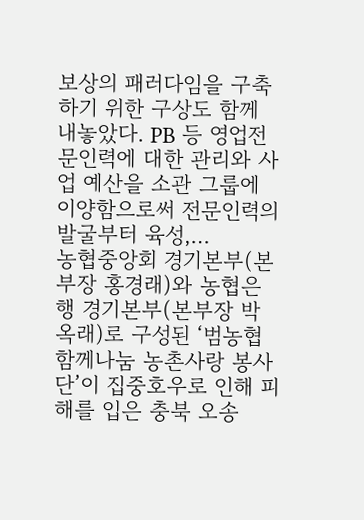보상의 패러다임을 구축하기 위한 구상도 함께 내놓았다. PB 등 영업전문인력에 대한 관리와 사업 예산을 소관 그룹에 이양함으로써 전문인력의 발굴부터 육성,…
농협중앙회 경기본부(본부장 홍경래)와 농협은행 경기본부(본부장 박옥래)로 구성된 ‘범농협 함께나눔 농촌사랑 봉사단’이 집중호우로 인해 피해를 입은 충북 오송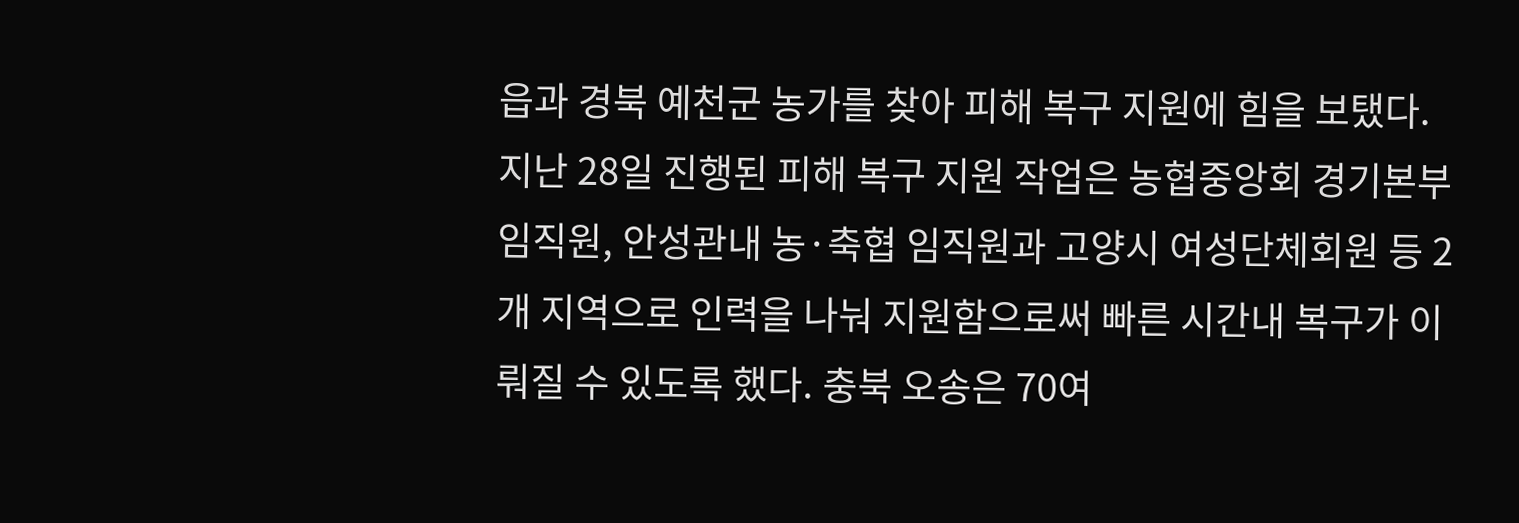읍과 경북 예천군 농가를 찾아 피해 복구 지원에 힘을 보탰다. 지난 28일 진행된 피해 복구 지원 작업은 농협중앙회 경기본부 임직원, 안성관내 농·축협 임직원과 고양시 여성단체회원 등 2개 지역으로 인력을 나눠 지원함으로써 빠른 시간내 복구가 이뤄질 수 있도록 했다. 충북 오송은 70여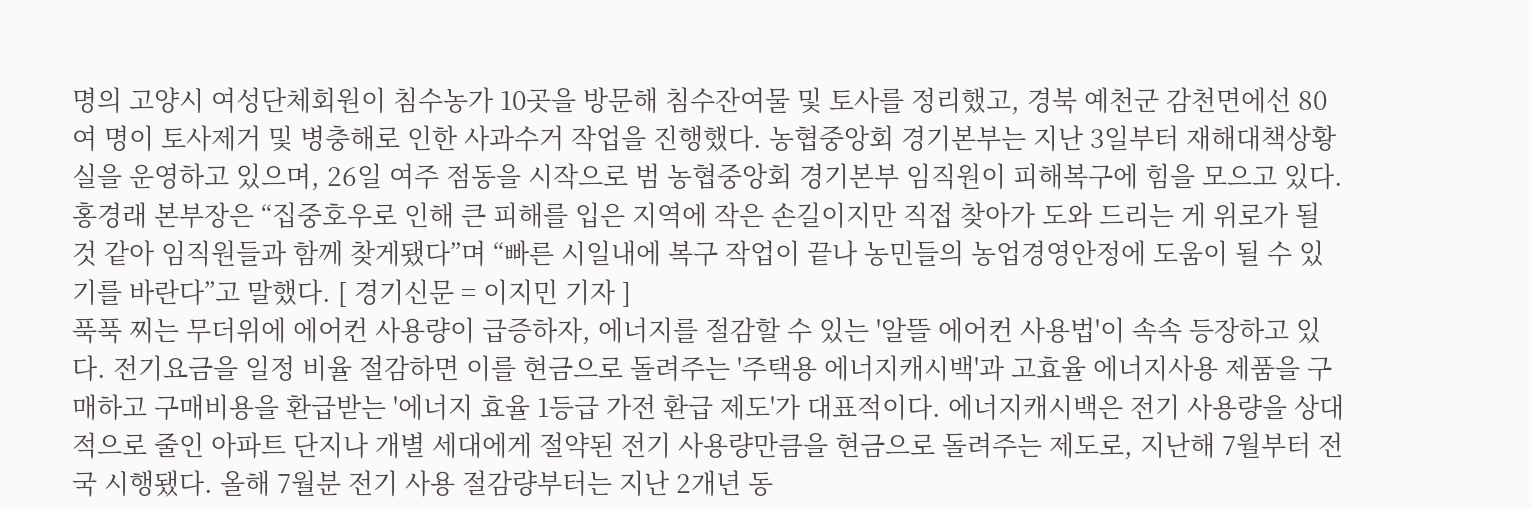명의 고양시 여성단체회원이 침수농가 10곳을 방문해 침수잔여물 및 토사를 정리했고, 경북 예천군 감천면에선 80여 명이 토사제거 및 병충해로 인한 사과수거 작업을 진행했다. 농협중앙회 경기본부는 지난 3일부터 재해대책상황실을 운영하고 있으며, 26일 여주 점동을 시작으로 범 농협중앙회 경기본부 임직원이 피해복구에 힘을 모으고 있다. 홍경래 본부장은 “집중호우로 인해 큰 피해를 입은 지역에 작은 손길이지만 직접 찾아가 도와 드리는 게 위로가 될 것 같아 임직원들과 함께 찾게됐다”며 “빠른 시일내에 복구 작업이 끝나 농민들의 농업경영안정에 도움이 될 수 있기를 바란다”고 말했다. [ 경기신문 = 이지민 기자 ]
푹푹 찌는 무더위에 에어컨 사용량이 급증하자, 에너지를 절감할 수 있는 '알뜰 에어컨 사용법'이 속속 등장하고 있다. 전기요금을 일정 비율 절감하면 이를 현금으로 돌려주는 '주택용 에너지캐시백'과 고효율 에너지사용 제품을 구매하고 구매비용을 환급받는 '에너지 효율 1등급 가전 환급 제도'가 대표적이다. 에너지캐시백은 전기 사용량을 상대적으로 줄인 아파트 단지나 개별 세대에게 절약된 전기 사용량만큼을 현금으로 돌려주는 제도로, 지난해 7월부터 전국 시행됐다. 올해 7월분 전기 사용 절감량부터는 지난 2개년 동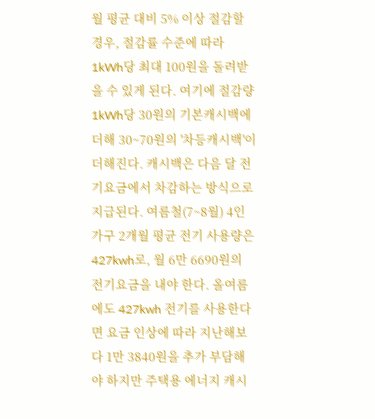월 평균 대비 5% 이상 절감할 경우, 절감률 수준에 따라 1kWh당 최대 100원을 돌려받을 수 있게 된다. 여기에 절감량 1kWh당 30원의 기본캐시백에 더해 30~70원의 '차등캐시백'이 더해진다. 캐시백은 다음 달 전기요금에서 차감하는 방식으로 지급된다. 여름철(7~8월) 4인 가구 2개월 평균 전기 사용량은 427kwh로, 월 6만 6690원의 전기요금을 내야 한다. 올여름에도 427kwh 전기를 사용한다면 요금 인상에 따라 지난해보다 1만 3840원을 추가 부담해야 하지만 주택용 에너지 캐시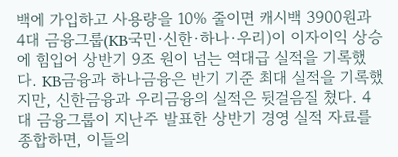백에 가입하고 사용량을 10% 줄이면 캐시백 3900원과
4대 금융그룹(KB국민·신한·하나·우리)이 이자이익 상승에 힘입어 상반기 9조 원이 넘는 역대급 실적을 기록했다. KB금융과 하나금융은 반기 기준 최대 실적을 기록했지만, 신한금융과 우리금융의 실적은 뒷걸음질 쳤다. 4대 금융그룹이 지난주 발표한 상반기 경영 실적 자료를 종합하면, 이들의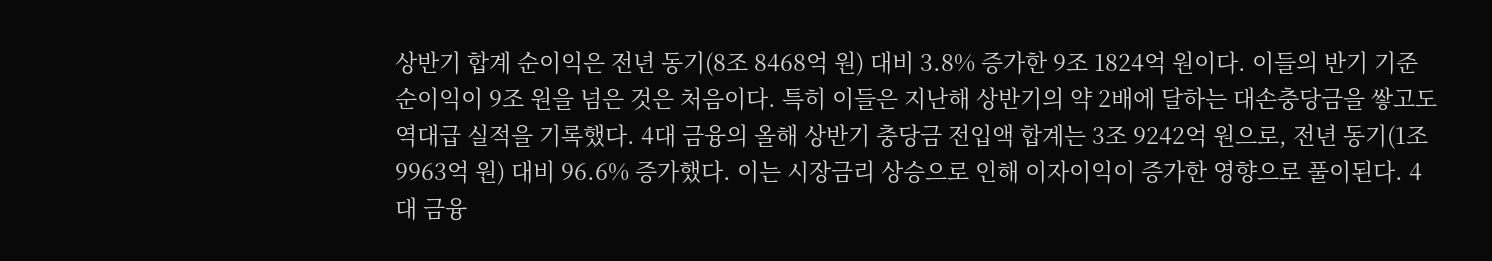상반기 합계 순이익은 전년 동기(8조 8468억 원) 대비 3.8% 증가한 9조 1824억 원이다. 이들의 반기 기준 순이익이 9조 원을 넘은 것은 처음이다. 특히 이들은 지난해 상반기의 약 2배에 달하는 대손충당금을 쌓고도 역대급 실적을 기록했다. 4대 금융의 올해 상반기 충당금 전입액 합계는 3조 9242억 원으로, 전년 동기(1조 9963억 원) 대비 96.6% 증가했다. 이는 시장금리 상승으로 인해 이자이익이 증가한 영향으로 풀이된다. 4대 금융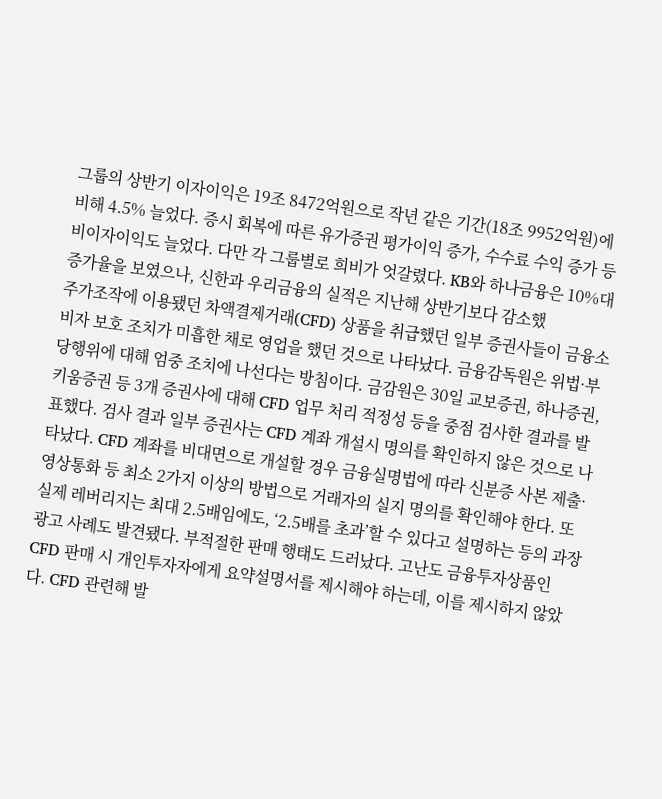그룹의 상반기 이자이익은 19조 8472억원으로 작년 같은 기간(18조 9952억원)에 비해 4.5% 늘었다. 증시 회복에 따른 유가증권 평가이익 증가, 수수료 수익 증가 등 비이자이익도 늘었다. 다만 각 그룹별로 희비가 엇갈렸다. KB와 하나금융은 10%대 증가율을 보였으나, 신한과 우리금융의 실적은 지난해 상반기보다 감소했
주가조작에 이용됐던 차액결제거래(CFD) 상품을 취급했던 일부 증권사들이 금융소비자 보호 조치가 미흡한 채로 영업을 했던 것으로 나타났다. 금융감독원은 위법·부당행위에 대해 엄중 조치에 나선다는 방침이다. 금감원은 30일 교보증권, 하나증권, 키움증권 등 3개 증권사에 대해 CFD 업무 처리 적정성 등을 중점 검사한 결과를 발표했다. 검사 결과 일부 증권사는 CFD 계좌 개설시 명의를 확인하지 않은 것으로 나타났다. CFD 계좌를 비대면으로 개설할 경우 금융실명법에 따라 신분증 사본 제출·영상통화 등 최소 2가지 이상의 방법으로 거래자의 실지 명의를 확인해야 한다. 또 실제 레버리지는 최대 2.5배임에도, ‘2.5배를 초과’할 수 있다고 설명하는 등의 과장 광고 사례도 발견됐다. 부적절한 판매 행태도 드러났다. 고난도 금융투자상품인 CFD 판매 시 개인투자자에게 요약설명서를 제시해야 하는데, 이를 제시하지 않았다. CFD 관련해 발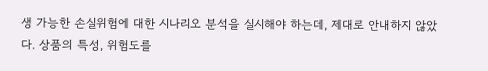생 가능한 손실위험에 대한 시나리오 분석을 실시해야 하는데, 제대로 안내하지 않았다. 상품의 특성, 위험도를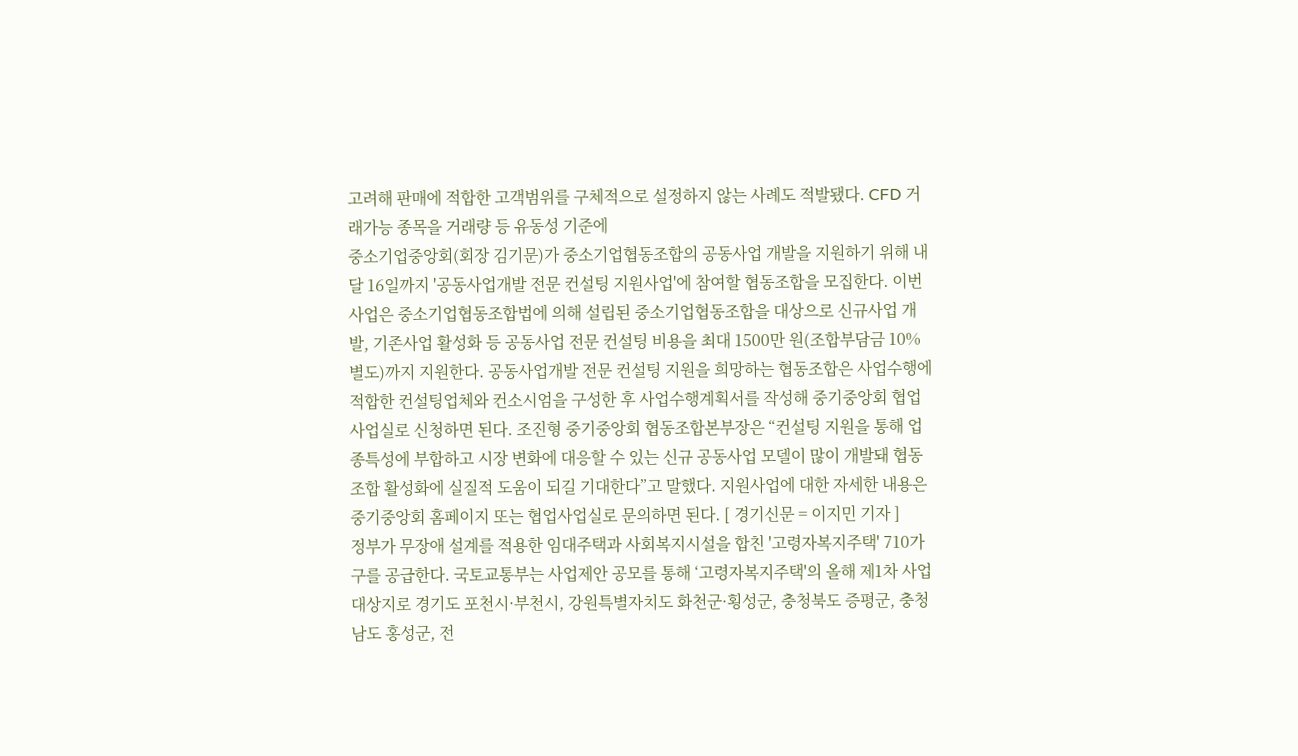고려해 판매에 적합한 고객범위를 구체적으로 설정하지 않는 사례도 적발됐다. CFD 거래가능 종목을 거래량 등 유동성 기준에
중소기업중앙회(회장 김기문)가 중소기업협동조합의 공동사업 개발을 지원하기 위해 내달 16일까지 '공동사업개발 전문 컨설팅 지원사업'에 참여할 협동조합을 모집한다. 이번 사업은 중소기업협동조합법에 의해 설립된 중소기업협동조합을 대상으로 신규사업 개발, 기존사업 활성화 등 공동사업 전문 컨설팅 비용을 최대 1500만 원(조합부담금 10% 별도)까지 지원한다. 공동사업개발 전문 컨설팅 지원을 희망하는 협동조합은 사업수행에 적합한 컨설팅업체와 컨소시엄을 구성한 후 사업수행계획서를 작성해 중기중앙회 협업사업실로 신청하면 된다. 조진형 중기중앙회 협동조합본부장은 “컨설팅 지원을 통해 업종특성에 부합하고 시장 변화에 대응할 수 있는 신규 공동사업 모델이 많이 개발돼 협동조합 활성화에 실질적 도움이 되길 기대한다”고 말했다. 지원사업에 대한 자세한 내용은 중기중앙회 홈페이지 또는 협업사업실로 문의하면 된다. [ 경기신문 = 이지민 기자 ]
정부가 무장애 설계를 적용한 임대주택과 사회복지시설을 합친 '고령자복지주택' 710가구를 공급한다. 국토교통부는 사업제안 공모를 통해 ‘고령자복지주택'의 올해 제1차 사업 대상지로 경기도 포천시·부천시, 강원특별자치도 화천군·횡성군, 충청북도 증평군, 충청남도 홍성군, 전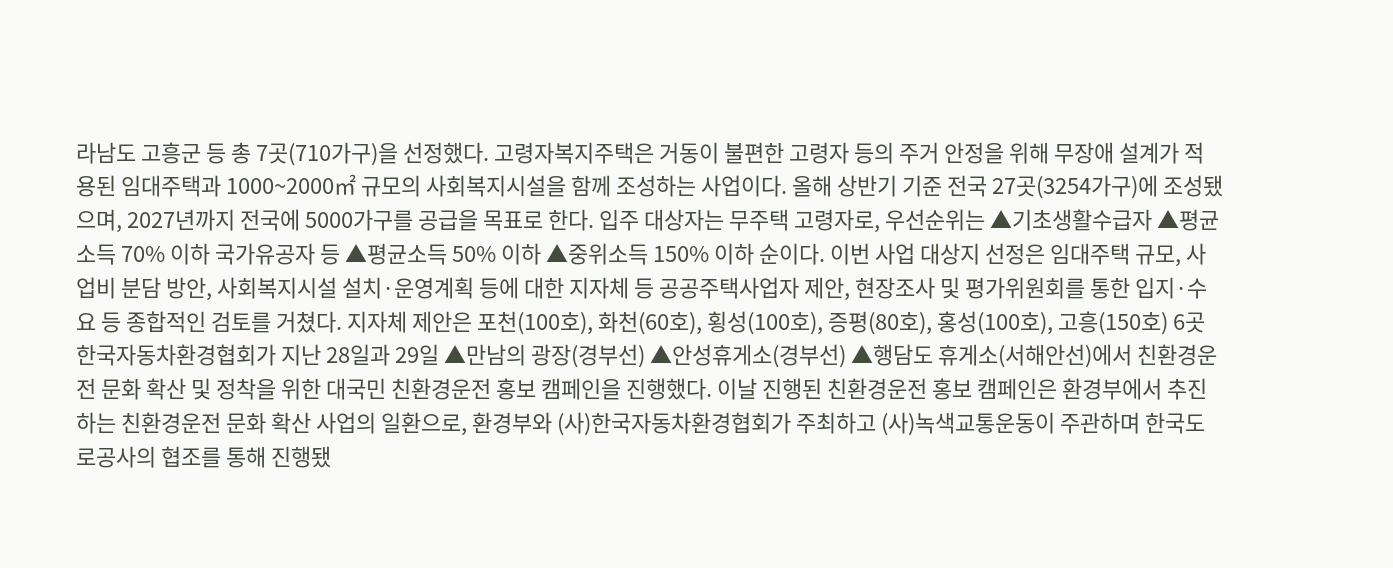라남도 고흥군 등 총 7곳(710가구)을 선정했다. 고령자복지주택은 거동이 불편한 고령자 등의 주거 안정을 위해 무장애 설계가 적용된 임대주택과 1000~2000㎡ 규모의 사회복지시설을 함께 조성하는 사업이다. 올해 상반기 기준 전국 27곳(3254가구)에 조성됐으며, 2027년까지 전국에 5000가구를 공급을 목표로 한다. 입주 대상자는 무주택 고령자로, 우선순위는 ▲기초생활수급자 ▲평균소득 70% 이하 국가유공자 등 ▲평균소득 50% 이하 ▲중위소득 150% 이하 순이다. 이번 사업 대상지 선정은 임대주택 규모, 사업비 분담 방안, 사회복지시설 설치·운영계획 등에 대한 지자체 등 공공주택사업자 제안, 현장조사 및 평가위원회를 통한 입지·수요 등 종합적인 검토를 거쳤다. 지자체 제안은 포천(100호), 화천(60호), 횡성(100호), 증평(80호), 홍성(100호), 고흥(150호) 6곳
한국자동차환경협회가 지난 28일과 29일 ▲만남의 광장(경부선) ▲안성휴게소(경부선) ▲행담도 휴게소(서해안선)에서 친환경운전 문화 확산 및 정착을 위한 대국민 친환경운전 홍보 캠페인을 진행했다. 이날 진행된 친환경운전 홍보 캠페인은 환경부에서 추진하는 친환경운전 문화 확산 사업의 일환으로, 환경부와 (사)한국자동차환경협회가 주최하고 (사)녹색교통운동이 주관하며 한국도로공사의 협조를 통해 진행됐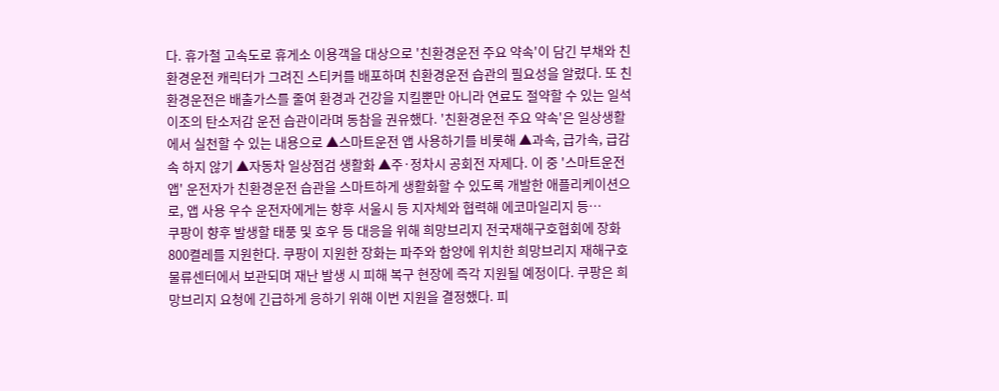다. 휴가철 고속도로 휴게소 이용객을 대상으로 '친환경운전 주요 약속'이 담긴 부채와 친환경운전 캐릭터가 그려진 스티커를 배포하며 친환경운전 습관의 필요성을 알렸다. 또 친환경운전은 배출가스를 줄여 환경과 건강을 지킬뿐만 아니라 연료도 절약할 수 있는 일석이조의 탄소저감 운전 습관이라며 동참을 권유했다. '친환경운전 주요 약속'은 일상생활에서 실천할 수 있는 내용으로 ▲스마트운전 앱 사용하기를 비롯해 ▲과속, 급가속, 급감속 하지 않기 ▲자동차 일상점검 생활화 ▲주·정차시 공회전 자제다. 이 중 '스마트운전 앱' 운전자가 친환경운전 습관을 스마트하게 생활화할 수 있도록 개발한 애플리케이션으로, 앱 사용 우수 운전자에게는 향후 서울시 등 지자체와 협력해 에코마일리지 등…
쿠팡이 향후 발생할 태풍 및 호우 등 대응을 위해 희망브리지 전국재해구호협회에 장화 800켤레를 지원한다. 쿠팡이 지원한 장화는 파주와 함양에 위치한 희망브리지 재해구호물류센터에서 보관되며 재난 발생 시 피해 복구 현장에 즉각 지원될 예정이다. 쿠팡은 희망브리지 요청에 긴급하게 응하기 위해 이번 지원을 결정했다. 피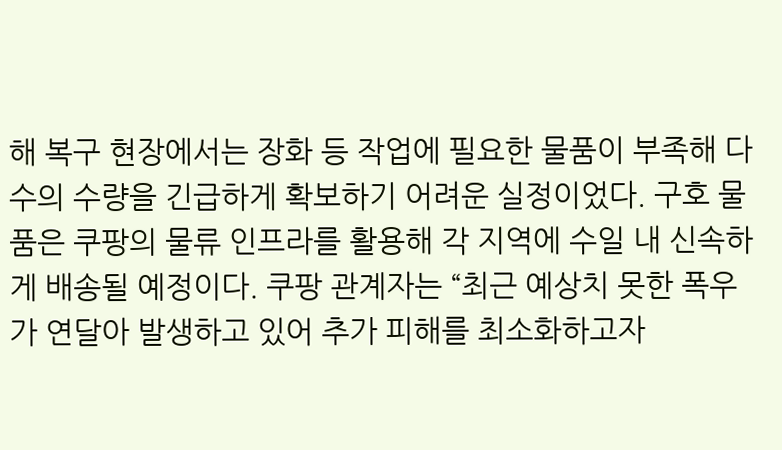해 복구 현장에서는 장화 등 작업에 필요한 물품이 부족해 다수의 수량을 긴급하게 확보하기 어려운 실정이었다. 구호 물품은 쿠팡의 물류 인프라를 활용해 각 지역에 수일 내 신속하게 배송될 예정이다. 쿠팡 관계자는 “최근 예상치 못한 폭우가 연달아 발생하고 있어 추가 피해를 최소화하고자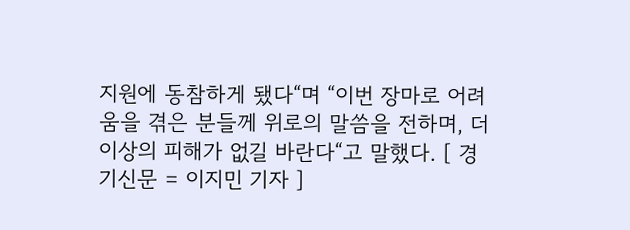지원에 동참하게 됐다“며 “이번 장마로 어려움을 겪은 분들께 위로의 말씀을 전하며, 더 이상의 피해가 없길 바란다“고 말했다. [ 경기신문 = 이지민 기자 ]